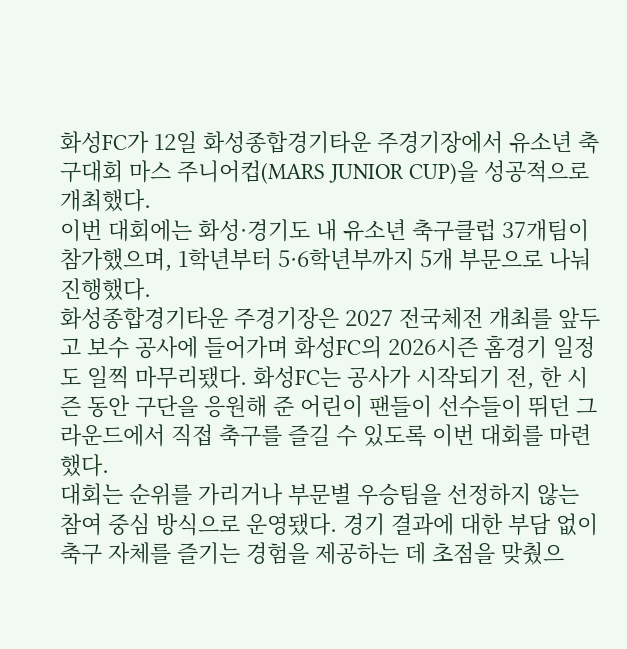화성FC가 12일 화성종합경기타운 주경기장에서 유소년 축구대회 마스 주니어컵(MARS JUNIOR CUP)을 성공적으로 개최했다.
이번 대회에는 화성·경기도 내 유소년 축구클럽 37개팀이 참가했으며, 1학년부터 5·6학년부까지 5개 부문으로 나눠 진행했다.
화성종합경기타운 주경기장은 2027 전국체전 개최를 앞두고 보수 공사에 들어가며 화성FC의 2026시즌 홈경기 일정도 일찍 마무리됐다. 화성FC는 공사가 시작되기 전, 한 시즌 동안 구단을 응원해 준 어린이 팬들이 선수들이 뛰던 그라운드에서 직접 축구를 즐길 수 있도록 이번 대회를 마련했다.
대회는 순위를 가리거나 부문별 우승팀을 선정하지 않는 참여 중심 방식으로 운영됐다. 경기 결과에 대한 부담 없이 축구 자체를 즐기는 경험을 제공하는 데 초점을 맞췄으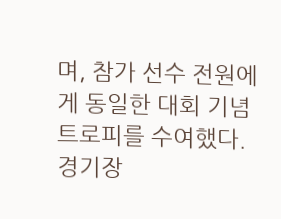며, 참가 선수 전원에게 동일한 대회 기념 트로피를 수여했다.
경기장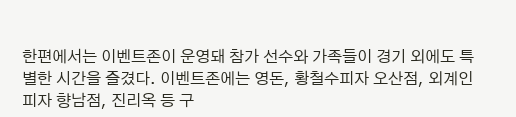한편에서는 이벤트존이 운영돼 참가 선수와 가족들이 경기 외에도 특별한 시간을 즐겼다. 이벤트존에는 영돈, 황철수피자 오산점, 외계인 피자 향남점, 진리옥 등 구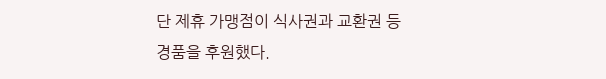단 제휴 가맹점이 식사권과 교환권 등 경품을 후원했다.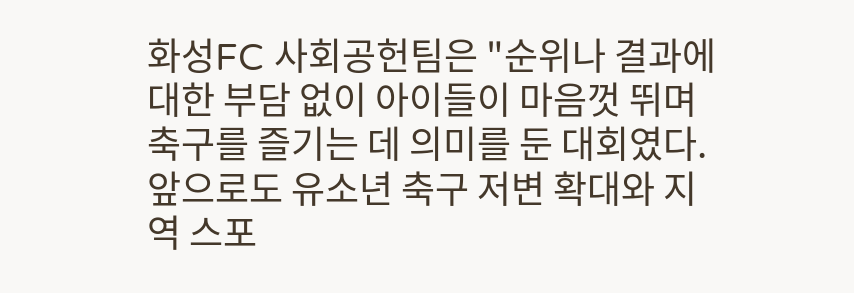화성FC 사회공헌팀은 "순위나 결과에 대한 부담 없이 아이들이 마음껏 뛰며 축구를 즐기는 데 의미를 둔 대회였다. 앞으로도 유소년 축구 저변 확대와 지역 스포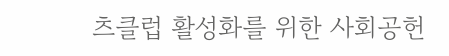츠클럽 활성화를 위한 사회공헌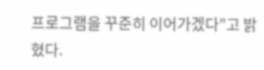프로그램을 꾸준히 이어가겠다"고 밝혔다.